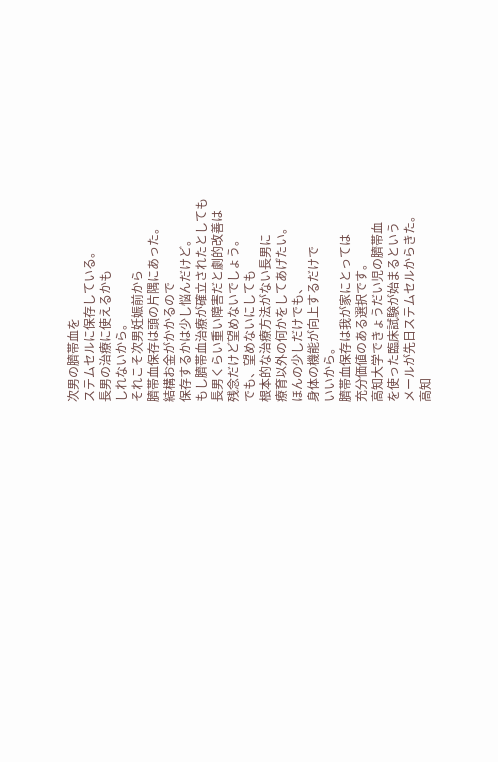次男の臍帯血を
ステムセルに保存している。
長男の治療に使えるかも
しれないから。
それこそ次男妊娠前から
臍帯血保存は頭の片隅にあった。
結構お金がかかるので
保存するかは少し悩んだけど。
もし臍帯血治療が確立されたとしても
長男くらい重い障害だと劇的改善は
残念だけど望めないでしょう。
でも、望めないにしても
根本的な治療方法がない長男に
療育以外の何かをしてあげたい。
ほんの少しだけでも、
身体の機能が向上するだけで
いいから。
臍帯血保存は我が家にとっては
充分価値のある選択です。
高知大学できょうだい児の臍帯血
を使った臨床試験が始まるという
メールが先日ステムセルからきた。
高知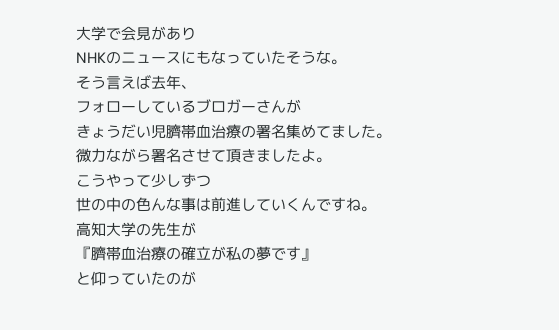大学で会見があり
NHKのニュースにもなっていたそうな。
そう言えば去年、
フォローしているブロガーさんが
きょうだい児臍帯血治療の署名集めてました。
微力ながら署名させて頂きましたよ。
こうやって少しずつ
世の中の色んな事は前進していくんですね。
高知大学の先生が
『臍帯血治療の確立が私の夢です』
と仰っていたのが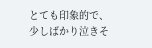とても印象的で、
少しばかり泣きそ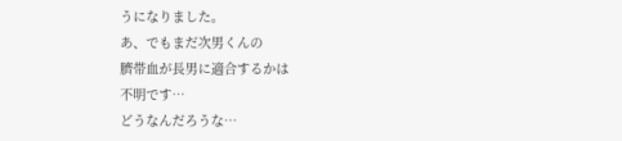うになりました。
あ、でもまだ次男くんの
臍帯血が長男に適合するかは
不明です…
どうなんだろうな…